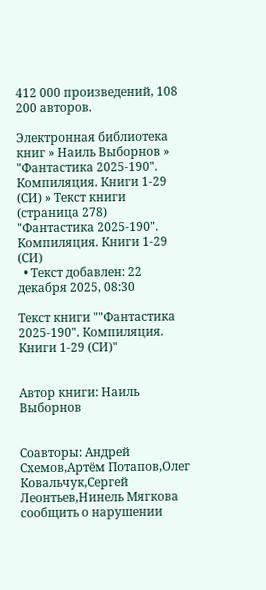412 000 произведений, 108 200 авторов.

Электронная библиотека книг » Наиль Выборнов » "Фантастика 2025-190". Компиляция. Книги 1-29 (СИ) » Текст книги (страница 278)
"Фантастика 2025-190". Компиляция. Книги 1-29 (СИ)
  • Текст добавлен: 22 декабря 2025, 08:30

Текст книги ""Фантастика 2025-190". Компиляция. Книги 1-29 (СИ)"


Автор книги: Наиль Выборнов


Соавторы: Андрей Схемов,Артём Потапов,Олег Ковальчук,Сергей Леонтьев,Нинель Мягкова
сообщить о нарушении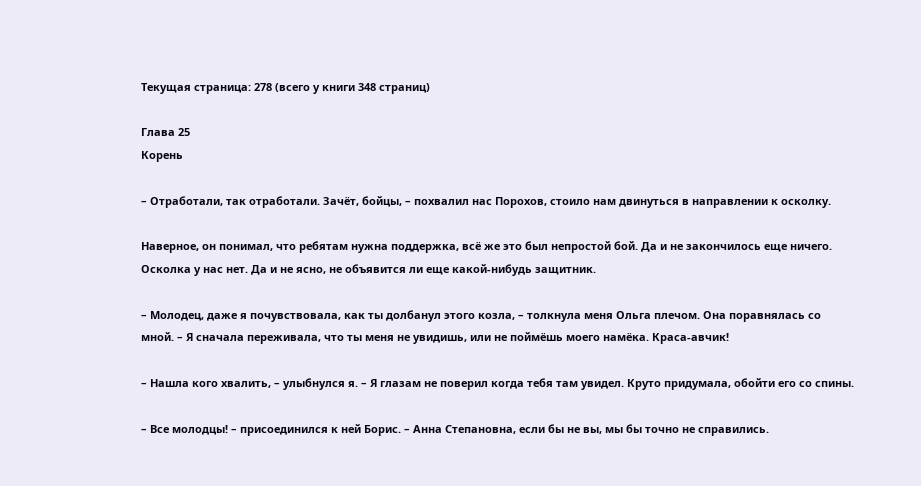Текущая страница: 278 (всего у книги 348 страниц)

Глава 25
Корень

– Отработали, так отработали. Зачёт, бойцы, – похвалил нас Порохов, стоило нам двинуться в направлении к осколку.

Наверное, он понимал, что ребятам нужна поддержка, всё же это был непростой бой. Да и не закончилось еще ничего. Осколка у нас нет. Да и не ясно, не объявится ли еще какой-нибудь защитник.

– Молодец, даже я почувствовала, как ты долбанул этого козла, – толкнула меня Ольга плечом. Она поравнялась со мной. – Я сначала переживала, что ты меня не увидишь, или не поймёшь моего намёка. Краса-авчик!

– Нашла кого хвалить, – улыбнулся я. – Я глазам не поверил когда тебя там увидел. Круто придумала, обойти его со спины.

– Все молодцы! – присоединился к ней Борис. – Анна Степановна, если бы не вы, мы бы точно не справились.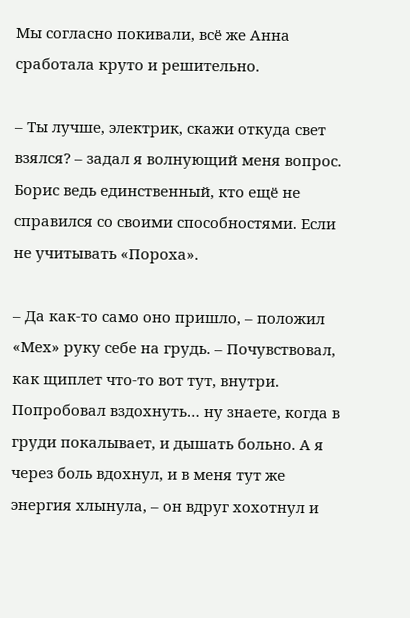Мы согласно покивали, всё же Анна сработала круто и решительно.

– Ты лучше, электрик, скажи откуда свет взялся? – задал я волнующий меня вопрос. Борис ведь единственный, кто ещё не справился со своими способностями. Если не учитывать «Пороха».

– Да как-то само оно пришло, – положил «Мех» руку себе на грудь. – Почувствовал, как щиплет что-то вот тут, внутри. Попробовал вздохнуть… ну знаете, когда в груди покалывает, и дышать больно. А я через боль вдохнул, и в меня тут же энергия хлынула, – он вдруг хохотнул и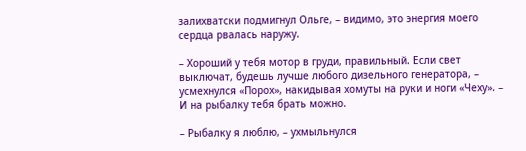залихватски подмигнул Ольге, – видимо, это энергия моего сердца рвалась наружу.

– Хороший у тебя мотор в груди, правильный. Если свет выключат, будешь лучше любого дизельного генератора, – усмехнулся «Порох», накидывая хомуты на руки и ноги «Чеху». – И на рыбалку тебя брать можно.

– Рыбалку я люблю, – ухмыльнулся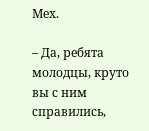Мех.

– Да, ребята молодцы, круто вы с ним справились,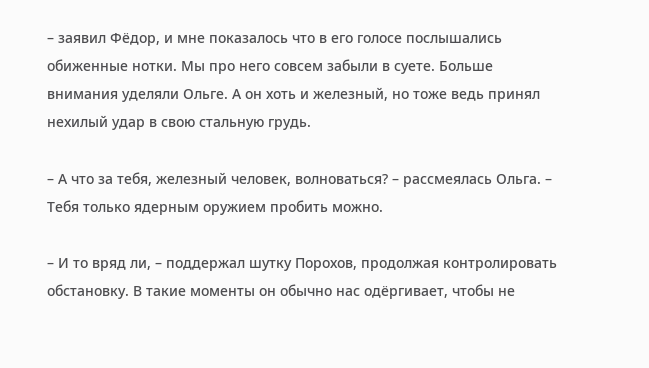– заявил Фёдор, и мне показалось что в его голосе послышались обиженные нотки. Мы про него совсем забыли в суете. Больше внимания уделяли Ольге. А он хоть и железный, но тоже ведь принял нехилый удар в свою стальную грудь.

– А что за тебя, железный человек, волноваться? – рассмеялась Ольга. – Тебя только ядерным оружием пробить можно.

– И то вряд ли, – поддержал шутку Порохов, продолжая контролировать обстановку. В такие моменты он обычно нас одёргивает, чтобы не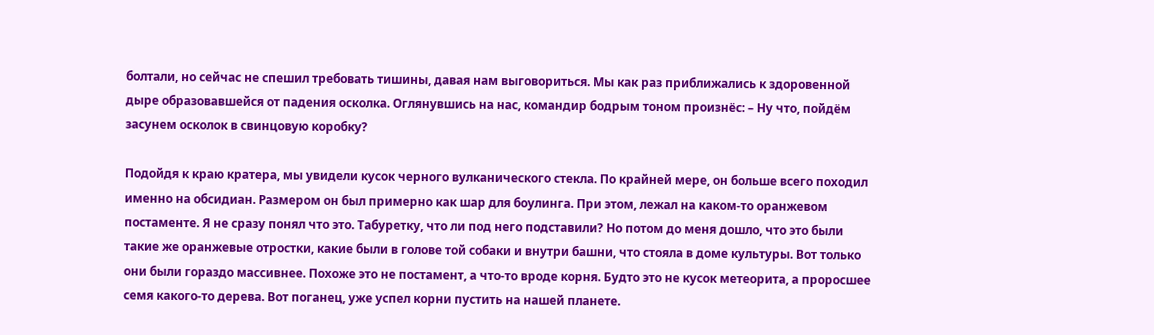болтали, но сейчас не спешил требовать тишины, давая нам выговориться. Мы как раз приближались к здоровенной дыре образовавшейся от падения осколка. Оглянувшись на нас, командир бодрым тоном произнёс: – Ну что, пойдём засунем осколок в свинцовую коробку?

Подойдя к краю кратера, мы увидели кусок черного вулканического стекла. По крайней мере, он больше всего походил именно на обсидиан. Размером он был примерно как шар для боулинга. При этом, лежал на каком-то оранжевом постаменте. Я не сразу понял что это. Табуретку, что ли под него подставили? Но потом до меня дошло, что это были такие же оранжевые отростки, какие были в голове той собаки и внутри башни, что стояла в доме культуры. Вот только они были гораздо массивнее. Похоже это не постамент, а что-то вроде корня. Будто это не кусок метеорита, а проросшее семя какого-то дерева. Вот поганец, уже успел корни пустить на нашей планете.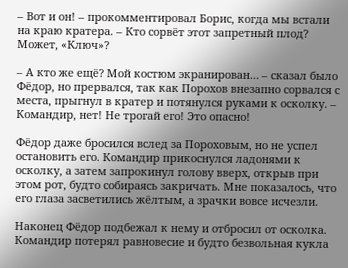– Вот и он! – прокомментировал Борис, когда мы встали на краю кратера. – Кто сорвёт этот запретный плод? Может, «Ключ»?

– А кто же ещё? Мой костюм экранирован… – сказал было Фёдор, но прервался, так как Порохов внезапно сорвался с места, прыгнул в кратер и потянулся руками к осколку. – Командир, нет! Не трогай его! Это опасно!

Фёдор даже бросился вслед за Пороховым, но не успел остановить его. Командир прикоснулся ладонями к осколку, а затем запрокинул голову вверх, открыв при этом рот, будто собираясь закричать. Мне показалось, что его глаза засветились жёлтым, а зрачки вовсе исчезли.

Наконец Фёдор подбежал к нему и отбросил от осколка. Командир потерял равновесие и будто безвольная кукла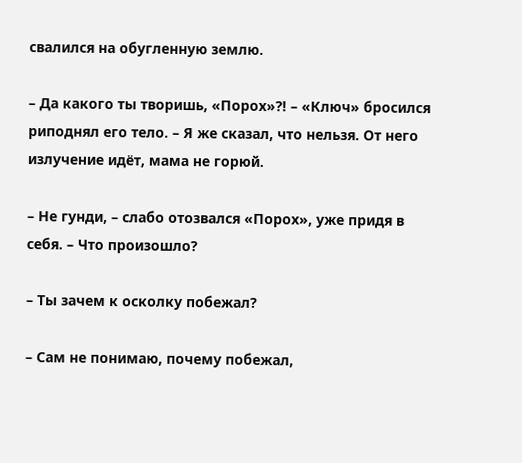свалился на обугленную землю.

– Да какого ты творишь, «Порох»⁈ – «Ключ» бросился риподнял его тело. – Я же сказал, что нельзя. От него излучение идёт, мама не горюй.

– Не гунди, – слабо отозвался «Порох», уже придя в себя. – Что произошло?

– Ты зачем к осколку побежал?

– Сам не понимаю, почему побежал,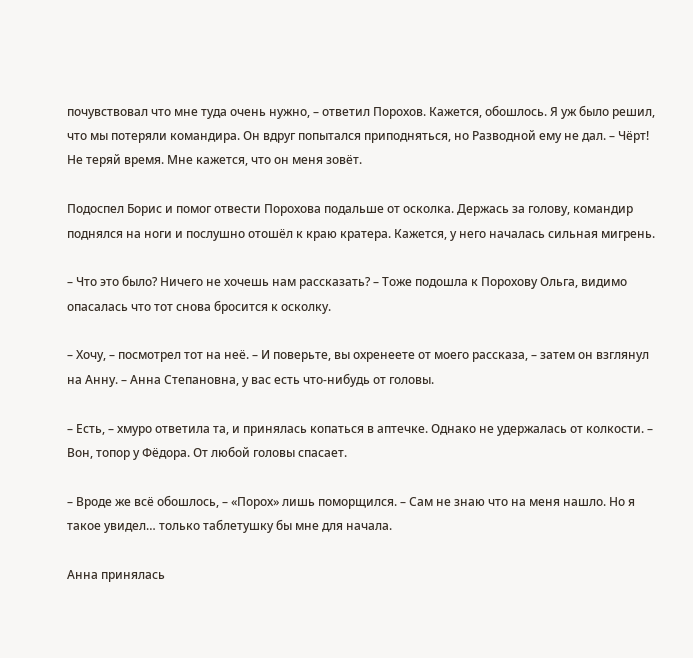почувствовал что мне туда очень нужно, – ответил Порохов. Кажется, обошлось. Я уж было решил, что мы потеряли командира. Он вдруг попытался приподняться, но Разводной ему не дал. – Чёрт! Не теряй время. Мне кажется, что он меня зовёт.

Подоспел Борис и помог отвести Порохова подальше от осколка. Держась за голову, командир поднялся на ноги и послушно отошёл к краю кратера. Кажется, у него началась сильная мигрень.

– Что это было? Ничего не хочешь нам рассказать? – Тоже подошла к Порохову Ольга, видимо опасалась что тот снова бросится к осколку.

– Хочу, – посмотрел тот на неё. – И поверьте, вы охренеете от моего рассказа, – затем он взглянул на Анну. – Анна Степановна, у вас есть что-нибудь от головы.

– Есть, – хмуро ответила та, и принялась копаться в аптечке. Однако не удержалась от колкости. – Вон, топор у Фёдора. От любой головы спасает.

– Вроде же всё обошлось, – «Порох» лишь поморщился. – Сам не знаю что на меня нашло. Но я такое увидел… только таблетушку бы мне для начала.

Анна принялась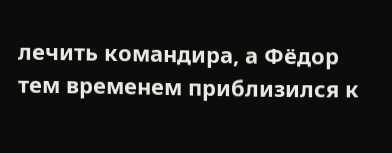лечить командира, а Фёдор тем временем приблизился к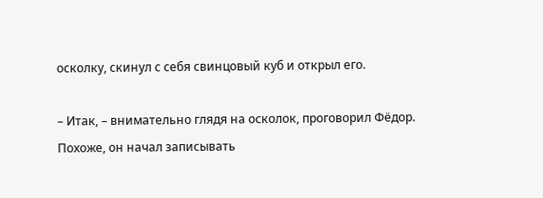осколку, скинул с себя свинцовый куб и открыл его.

– Итак, – внимательно глядя на осколок, проговорил Фёдор. Похоже, он начал записывать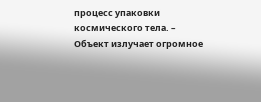процесс упаковки космического тела. – Объект излучает огромное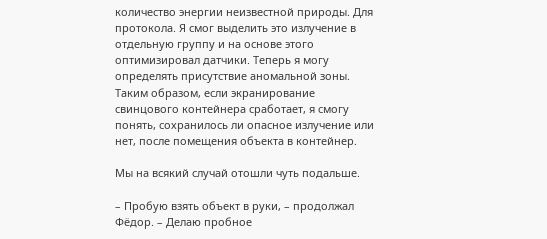количество энергии неизвестной природы. Для протокола. Я смог выделить это излучение в отдельную группу и на основе этого оптимизировал датчики. Теперь я могу определять присутствие аномальной зоны. Таким образом, если экранирование свинцового контейнера сработает, я смогу понять, сохранилось ли опасное излучение или нет, после помещения объекта в контейнер.

Мы на всякий случай отошли чуть подальше.

– Пробую взять объект в руки, – продолжал Фёдор. – Делаю пробное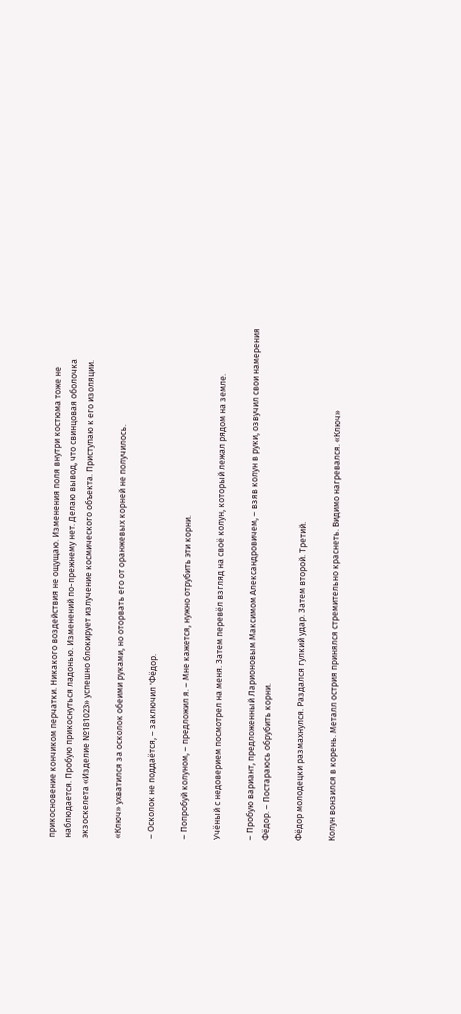прикосновение кончиком перчатки. Никакого воздействия не ощущаю. Изменения поля внутри костюма тоже не наблюдается. Пробую прикоснуться ладонью. Изменений по-прежнему нет. Делаю вывод, что свинцовая оболочка экзоскелета «Изделие №181023» успешно блокирует излучение космического объекта. Приступаю к его изоляции.

«Ключ» ухватился за осколок обеими руками, но оторвать его от оранжевых корней не получилось.

– Осколок не поддаётся, – заключил 'Фёдор.

– Попробуй колуном, – предложил я. – Мне кажется, нужно отрубить эти корни.

Учёный с недоверием посмотрел на меня. Затем перевёл взгляд на своё колун, который лежал рядом на земле.

– Пробую вариант, предложенный Ларионовым Максимом Александровичем, – взяв колун в руки, озвучил свои намерения Фёдор. – Постараюсь обрубить корни.

Фёдор молодецки размахнулся. Раздался гулкий удар. Затем второй. Третий.

Колун вонзился в корень. Металл острия принялся стремительно краснеть. Видимо нагревался. «Ключ»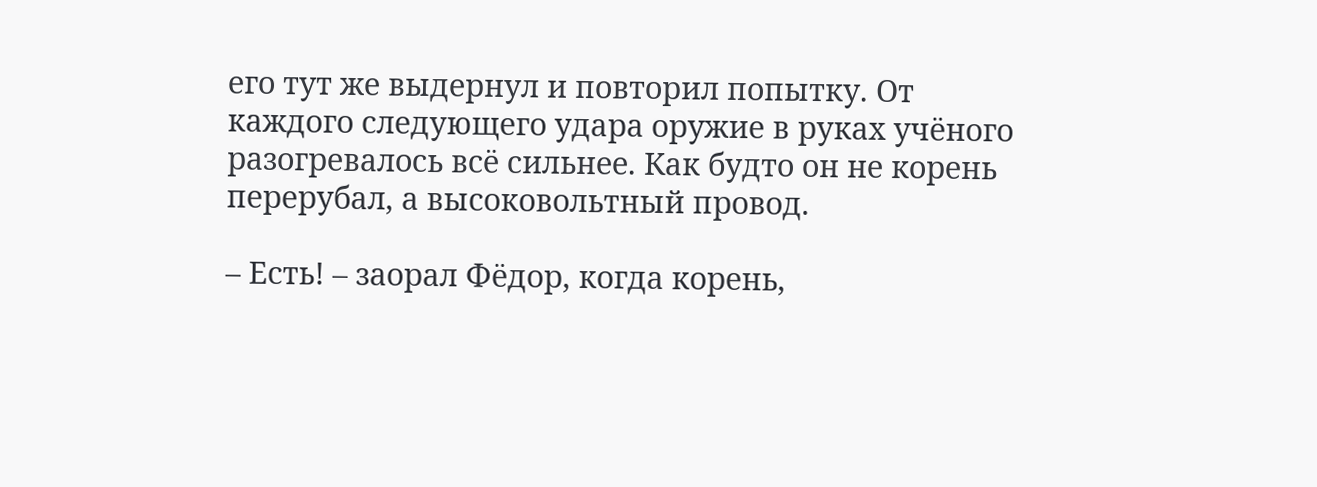его тут же выдернул и повторил попытку. От каждого следующего удара оружие в руках учёного разогревалось всё сильнее. Как будто он не корень перерубал, а высоковольтный провод.

– Есть! – заорал Фёдор, когда корень,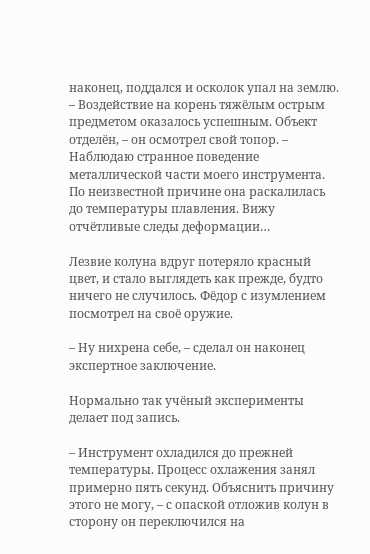наконец, поддался и осколок упал на землю. – Воздействие на корень тяжёлым острым предметом оказалось успешным. Объект отделён, – он осмотрел свой топор. – Наблюдаю странное поведение металлической части моего инструмента. По неизвестной причине она раскалилась до температуры плавления. Вижу отчётливые следы деформации…

Лезвие колуна вдруг потеряло красный цвет, и стало выглядеть как прежде, будто ничего не случилось. Фёдор с изумлением посмотрел на своё оружие.

– Ну нихрена себе, – сделал он наконец экспертное заключение.

Нормально так учёный эксперименты делает под запись.

– Инструмент охладился до прежней температуры. Процесс охлажения занял примерно пять секунд. Объяснить причину этого не могу, – с опаской отложив колун в сторону он переключился на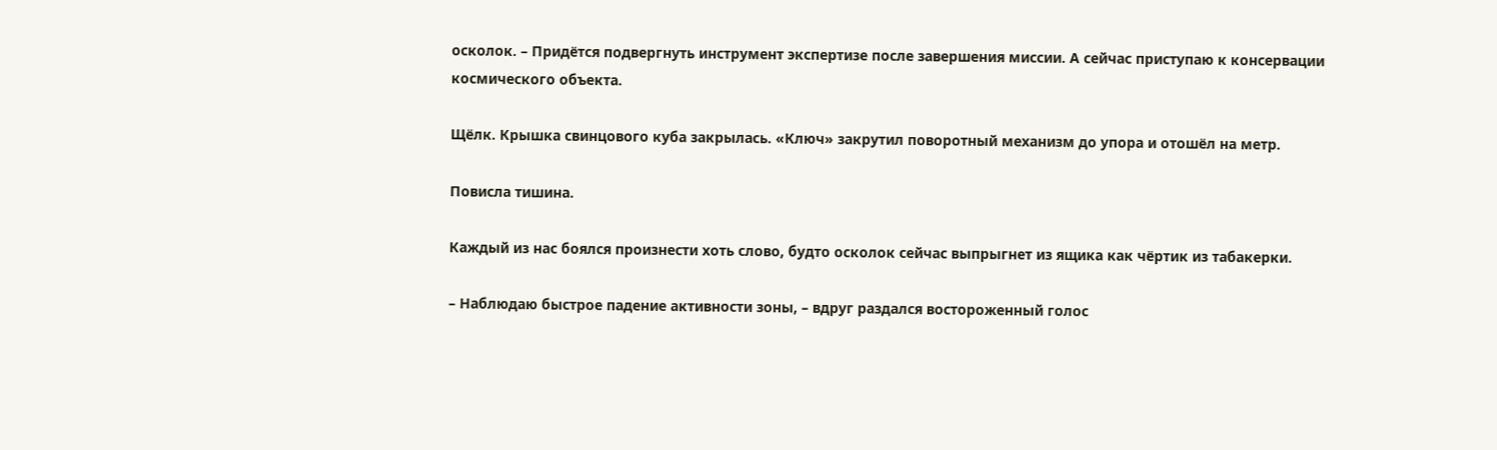осколок. – Придётся подвергнуть инструмент экспертизе после завершения миссии. А сейчас приступаю к консервации космического объекта.

Щёлк. Крышка свинцового куба закрылась. «Ключ» закрутил поворотный механизм до упора и отошёл на метр.

Повисла тишина.

Каждый из нас боялся произнести хоть слово, будто осколок сейчас выпрыгнет из ящика как чёртик из табакерки.

– Наблюдаю быстрое падение активности зоны, – вдруг раздался востороженный голос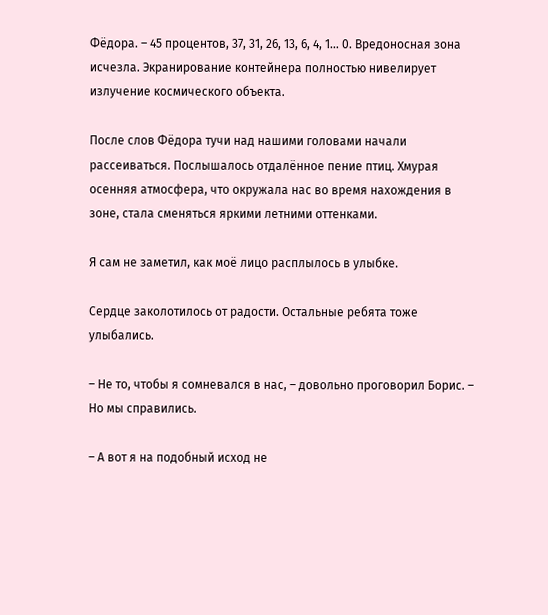Фёдора. – 45 процентов, 37, 31, 26, 13, 6, 4, 1… 0. Вредоносная зона исчезла. Экранирование контейнера полностью нивелирует излучение космического объекта.

После слов Фёдора тучи над нашими головами начали рассеиваться. Послышалось отдалённое пение птиц. Хмурая осенняя атмосфера, что окружала нас во время нахождения в зоне, стала сменяться яркими летними оттенками.

Я сам не заметил, как моё лицо расплылось в улыбке.

Сердце заколотилось от радости. Остальные ребята тоже улыбались.

– Не то, чтобы я сомневался в нас, – довольно проговорил Борис. – Но мы справились.

– А вот я на подобный исход не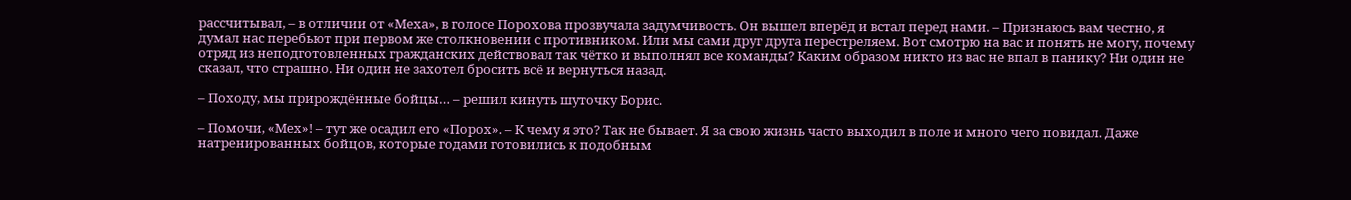рассчитывал, – в отличии от «Меха», в голосе Порохова прозвучала задумчивость. Он вышел вперёд и встал перед нами. – Признаюсь вам честно, я думал нас перебьют при первом же столкновении с противником. Или мы сами друг друга перестреляем. Вот смотрю на вас и понять не могу, почему отряд из неподготовленных гражданских действовал так чётко и выполнял все команды? Каким образом никто из вас не впал в панику? Ни один не сказал, что страшно. Ни один не захотел бросить всё и вернуться назад.

– Походу, мы прирождённые бойцы… – решил кинуть шуточку Борис.

– Помочи, «Мех»! – тут же осадил его «Порох». – К чему я это? Так не бывает. Я за свою жизнь часто выходил в поле и много чего повидал. Даже натренированных бойцов, которые годами готовились к подобным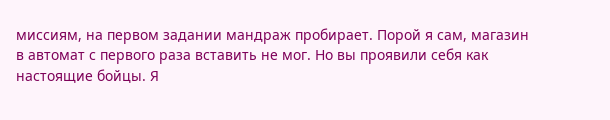миссиям, на первом задании мандраж пробирает. Порой я сам, магазин в автомат с первого раза вставить не мог. Но вы проявили себя как настоящие бойцы. Я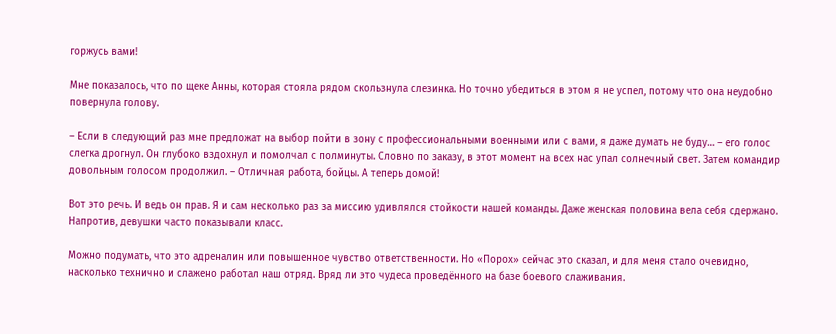горжусь вами!

Мне показалось, что по щеке Анны, которая стояла рядом скользнула слезинка. Но точно убедиться в этом я не успел, потому что она неудобно повернула голову.

– Если в следующий раз мне предложат на выбор пойти в зону с профессиональными военными или с вами, я даже думать не буду… – его голос слегка дрогнул. Он глубоко вздохнул и помолчал с полминуты. Словно по заказу, в этот момент на всех нас упал солнечный свет. Затем командир довольным голосом продолжил. – Отличная работа, бойцы. А теперь домой!

Вот это речь. И ведь он прав. Я и сам несколько раз за миссию удивлялся стойкости нашей команды. Даже женская половина вела себя сдержано. Напротив, девушки часто показывали класс.

Можно подумать, что это адреналин или повышенное чувство ответственности. Но «Порох» сейчас это сказал, и для меня стало очевидно, насколько технично и слажено работал наш отряд. Вряд ли это чудеса проведённого на базе боевого слаживания.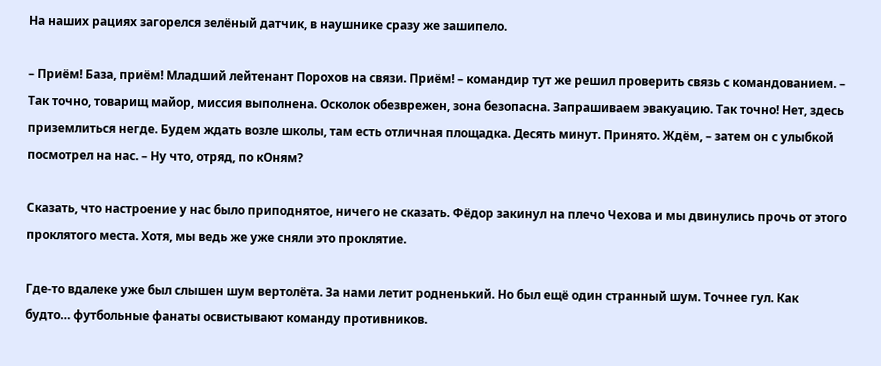На наших рациях загорелся зелёный датчик, в наушнике сразу же зашипело.

– Приём! База, приём! Младший лейтенант Порохов на связи. Приём! – командир тут же решил проверить связь с командованием. – Так точно, товарищ майор, миссия выполнена. Осколок обезврежен, зона безопасна. Запрашиваем эвакуацию. Так точно! Нет, здесь приземлиться негде. Будем ждать возле школы, там есть отличная площадка. Десять минут. Принято. Ждём, – затем он с улыбкой посмотрел на нас. – Ну что, отряд, по кОням?

Сказать, что настроение у нас было приподнятое, ничего не сказать. Фёдор закинул на плечо Чехова и мы двинулись прочь от этого проклятого места. Хотя, мы ведь же уже сняли это проклятие.

Где-то вдалеке уже был слышен шум вертолёта. За нами летит родненький. Но был ещё один странный шум. Точнее гул. Как будто… футбольные фанаты освистывают команду противников.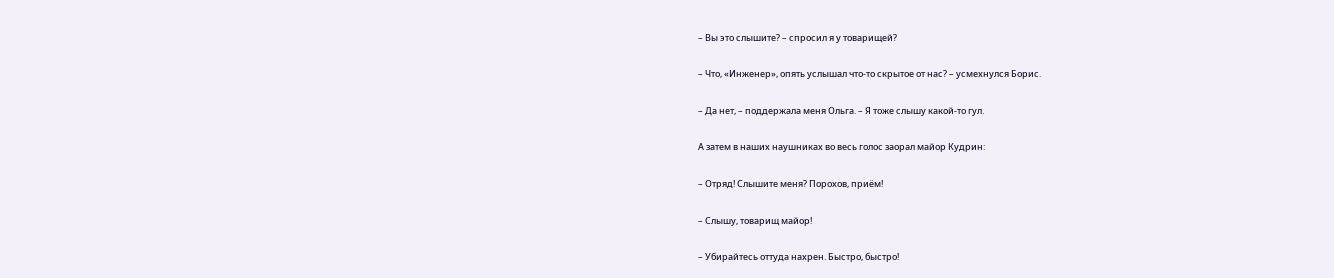– Вы это слышите? – спросил я у товарищей?

– Что, «Инженер», опять услышал что-то скрытое от нас? – усмехнулся Борис.

– Да нет, – поддержала меня Ольга. – Я тоже слышу какой-то гул.

А затем в наших наушниках во весь голос заорал майор Кудрин:

– Отряд! Слышите меня? Порохов, приём!

– Слышу, товарищ майор!

– Убирайтесь оттуда нахрен. Быстро, быстро!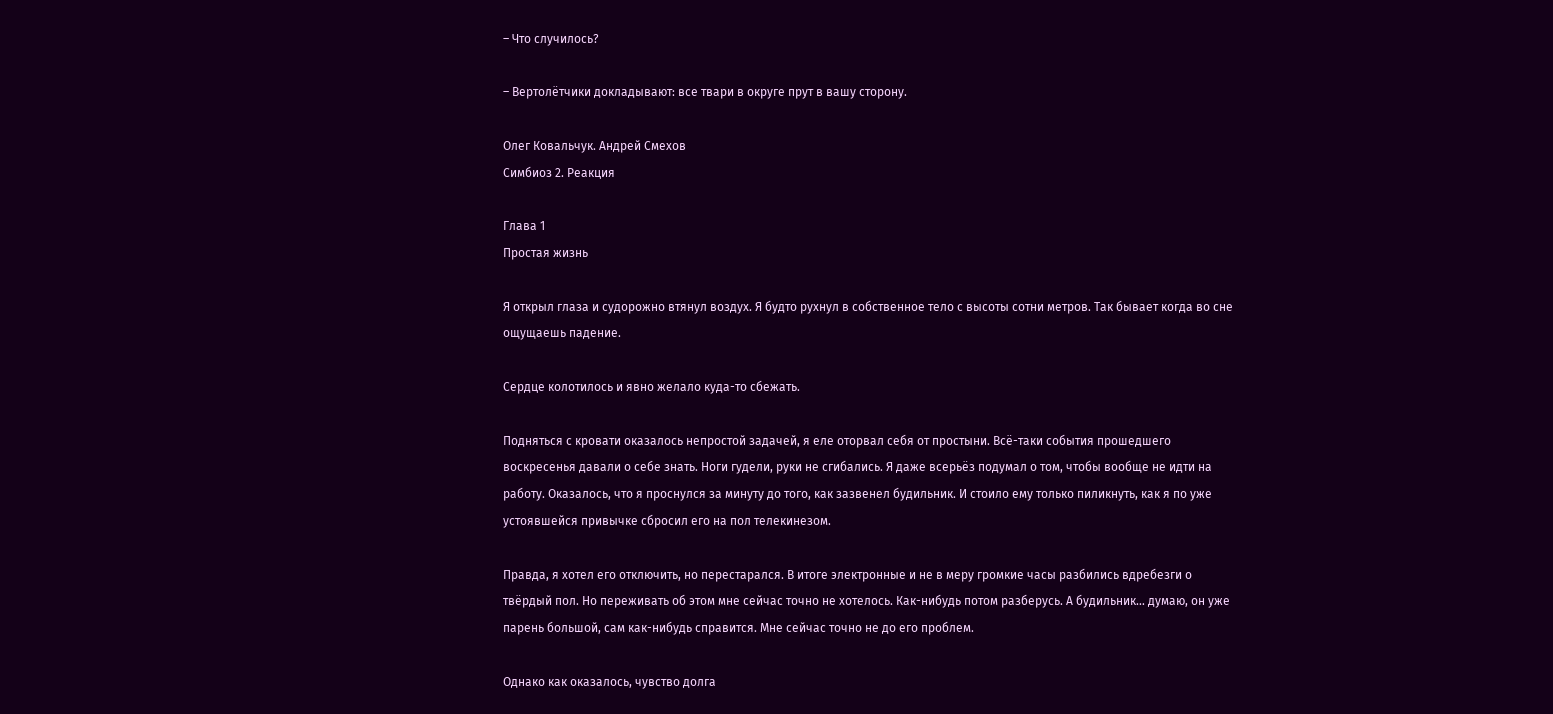– Что случилось?

– Вертолётчики докладывают: все твари в округе прут в вашу сторону.

Олег Ковальчук. Андрей Смехов
Симбиоз 2. Реакция

Глава 1
Простая жизнь

Я открыл глаза и судорожно втянул воздух. Я будто рухнул в собственное тело с высоты сотни метров. Так бывает когда во сне ощущаешь падение.

Сердце колотилось и явно желало куда-то сбежать.

Подняться с кровати оказалось непростой задачей, я еле оторвал себя от простыни. Всё-таки события прошедшего воскресенья давали о себе знать. Ноги гудели, руки не сгибались. Я даже всерьёз подумал о том, чтобы вообще не идти на работу. Оказалось, что я проснулся за минуту до того, как зазвенел будильник. И стоило ему только пиликнуть, как я по уже устоявшейся привычке сбросил его на пол телекинезом.

Правда, я хотел его отключить, но перестарался. В итоге электронные и не в меру громкие часы разбились вдребезги о твёрдый пол. Но переживать об этом мне сейчас точно не хотелось. Как-нибудь потом разберусь. А будильник… думаю, он уже парень большой, сам как-нибудь справится. Мне сейчас точно не до его проблем.

Однако как оказалось, чувство долга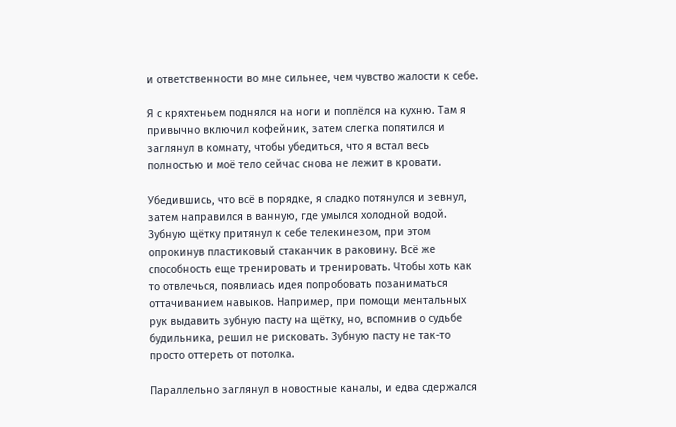и ответственности во мне сильнее, чем чувство жалости к себе.

Я с кряхтеньем поднялся на ноги и поплёлся на кухню. Там я привычно включил кофейник, затем слегка попятился и заглянул в комнату, чтобы убедиться, что я встал весь полностью и моё тело сейчас снова не лежит в кровати.

Убедившись, что всё в порядке, я сладко потянулся и зевнул, затем направился в ванную, где умылся холодной водой. Зубную щётку притянул к себе телекинезом, при этом опрокинув пластиковый стаканчик в раковину. Всё же способность еще тренировать и тренировать. Чтобы хоть как то отвлечься, появлиась идея попробовать позаниматься оттачиванием навыков. Например, при помощи ментальных рук выдавить зубную пасту на щётку, но, вспомнив о судьбе будильника, решил не рисковать. Зубную пасту не так-то просто оттереть от потолка.

Параллельно заглянул в новостные каналы, и едва сдержался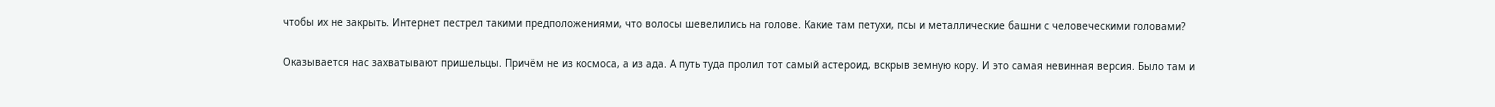чтобы их не закрыть. Интернет пестрел такими предположениями, что волосы шевелились на голове. Какие там петухи, псы и металлические башни с человеческими головами?

Оказывается нас захватывают пришельцы. Причём не из космоса, а из ада. А путь туда пролил тот самый астероид, вскрыв земную кору. И это самая невинная версия. Было там и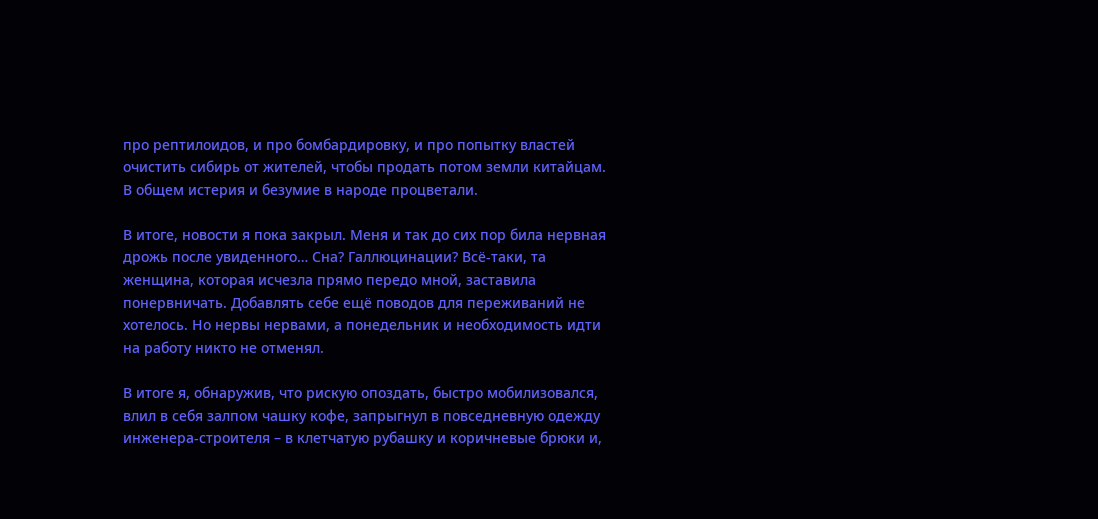про рептилоидов, и про бомбардировку, и про попытку властей очистить сибирь от жителей, чтобы продать потом земли китайцам. В общем истерия и безумие в народе процветали.

В итоге, новости я пока закрыл. Меня и так до сих пор била нервная дрожь после увиденного… Сна? Галлюцинации? Всё-таки, та женщина, которая исчезла прямо передо мной, заставила понервничать. Добавлять себе ещё поводов для переживаний не хотелось. Но нервы нервами, а понедельник и необходимость идти на работу никто не отменял.

В итоге я, обнаружив, что рискую опоздать, быстро мобилизовался, влил в себя залпом чашку кофе, запрыгнул в повседневную одежду инженера-строителя – в клетчатую рубашку и коричневые брюки и,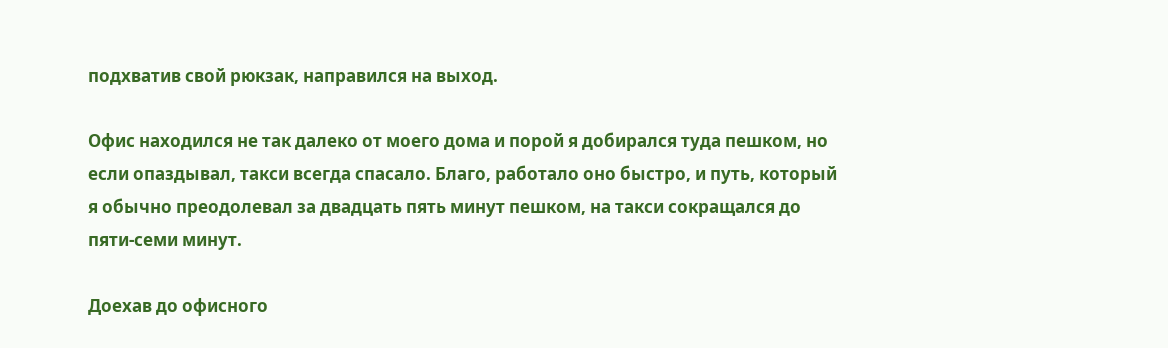подхватив свой рюкзак, направился на выход.

Офис находился не так далеко от моего дома и порой я добирался туда пешком, но если опаздывал, такси всегда спасало. Благо, работало оно быстро, и путь, который я обычно преодолевал за двадцать пять минут пешком, на такси сокращался до пяти-семи минут.

Доехав до офисного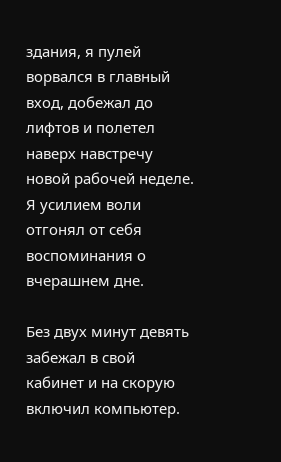здания, я пулей ворвался в главный вход, добежал до лифтов и полетел наверх навстречу новой рабочей неделе. Я усилием воли отгонял от себя воспоминания о вчерашнем дне.

Без двух минут девять забежал в свой кабинет и на скорую включил компьютер.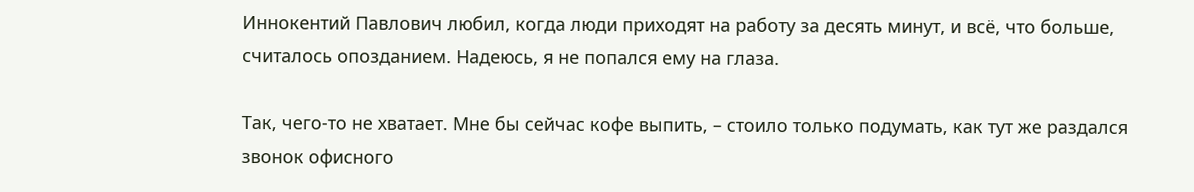Иннокентий Павлович любил, когда люди приходят на работу за десять минут, и всё, что больше, считалось опозданием. Надеюсь, я не попался ему на глаза.

Так, чего-то не хватает. Мне бы сейчас кофе выпить, – стоило только подумать, как тут же раздался звонок офисного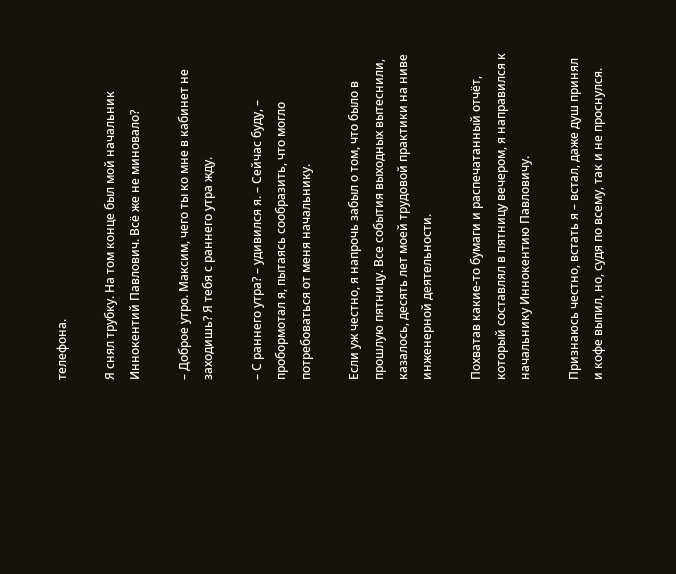телефона.

Я снял трубку. На том конце был мой начальник Иннокентий Павлович. Всё же не миновало?

– Доброе утро. Максим, чего ты ко мне в кабинет не заходишь? Я тебя с раннего утра жду.

– С раннего утра? – удивился я. – Сейчас буду, – пробормотал я, пытаясь сообразить, что могло потребоваться от меня начальнику.

Если уж честно, я напрочь забыл о том, что было в прошлую пятницу. Все события выходных вытеснили, казалось, десять лет моей трудовой практики на ниве инженерной деятельности.

Похватав какие-то бумаги и распечатанный отчёт, который составлял в пятницу вечером, я направился к начальнику Иннокентию Павловичу.

Признаюсь честно, встать я – встал, даже душ принял и кофе выпил, но, судя по всему, так и не проснулся.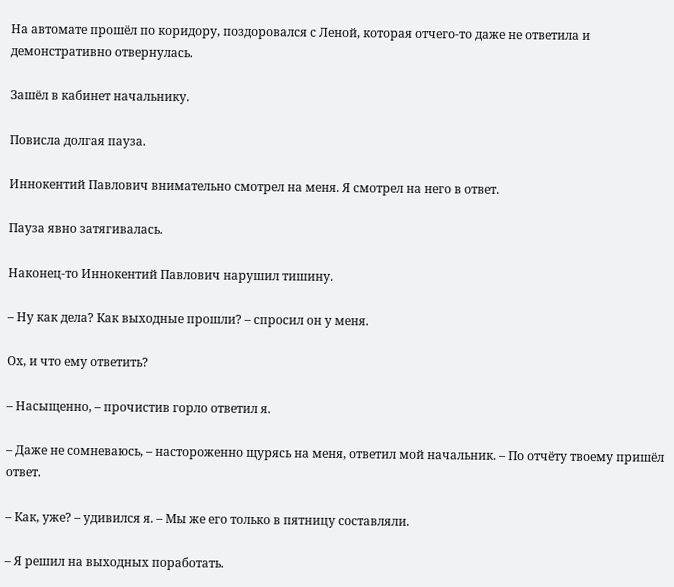На автомате прошёл по коридору, поздоровался с Леной, которая отчего-то даже не ответила и демонстративно отвернулась.

Зашёл в кабинет начальнику.

Повисла долгая пауза.

Иннокентий Павлович внимательно смотрел на меня. Я смотрел на него в ответ.

Пауза явно затягивалась.

Наконец-то Иннокентий Павлович нарушил тишину.

– Ну как дела? Как выходные прошли? – спросил он у меня.

Ох, и что ему ответить?

– Насыщенно, – прочистив горло ответил я.

– Даже не сомневаюсь, – настороженно щурясь на меня, ответил мой начальник. – По отчёту твоему пришёл ответ.

– Как, уже? – удивился я. – Мы же его только в пятницу составляли.

– Я решил на выходных поработать.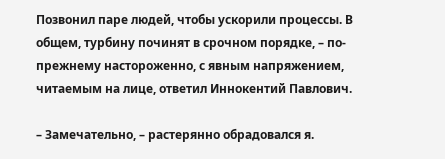Позвонил паре людей, чтобы ускорили процессы. В общем, турбину починят в срочном порядке, – по-прежнему настороженно, с явным напряжением, читаемым на лице, ответил Иннокентий Павлович.

– Замечательно, – растерянно обрадовался я.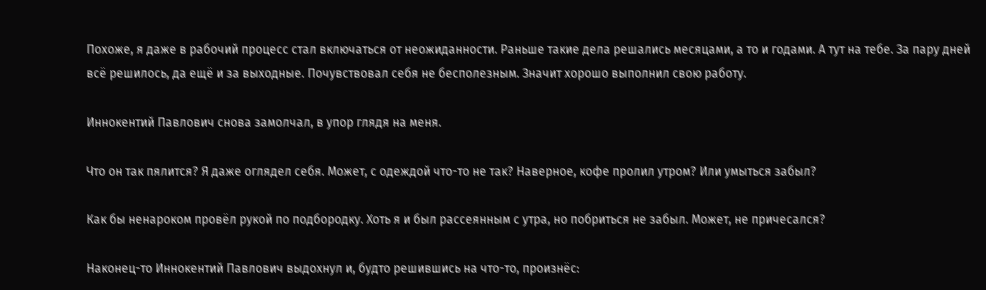Похоже, я даже в рабочий процесс стал включаться от неожиданности. Раньше такие дела решались месяцами, а то и годами. А тут на тебе. За пару дней всё решилось, да ещё и за выходные. Почувствовал себя не бесполезным. Значит хорошо выполнил свою работу.

Иннокентий Павлович снова замолчал, в упор глядя на меня.

Что он так пялится? Я даже оглядел себя. Может, с одеждой что-то не так? Наверное, кофе пролил утром? Или умыться забыл?

Как бы ненароком провёл рукой по подбородку. Хоть я и был рассеянным с утра, но побриться не забыл. Может, не причесался?

Наконец-то Иннокентий Павлович выдохнул и, будто решившись на что-то, произнёс: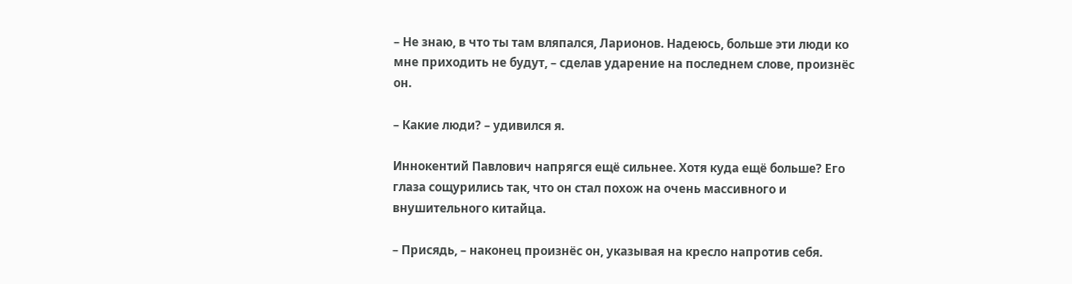– Не знаю, в что ты там вляпался, Ларионов. Надеюсь, больше эти люди ко мне приходить не будут, – сделав ударение на последнем слове, произнёс он.

– Какие люди? – удивился я.

Иннокентий Павлович напрягся ещё сильнее. Хотя куда ещё больше? Его глаза сощурились так, что он стал похож на очень массивного и внушительного китайца.

– Присядь, – наконец произнёс он, указывая на кресло напротив себя.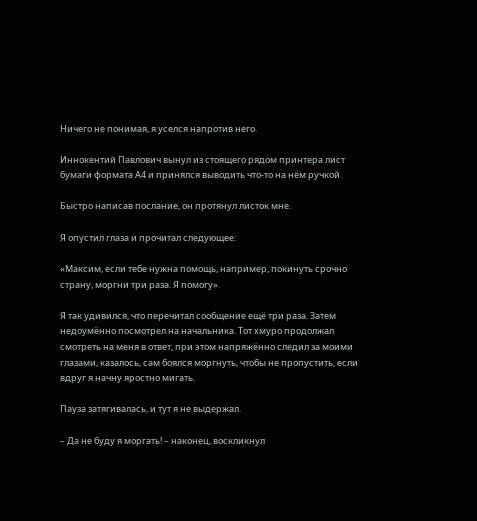Ничего не понимая, я уселся напротив него.

Иннокентий Павлович вынул из стоящего рядом принтера лист бумаги формата А4 и принялся выводить что-то на нём ручкой.

Быстро написав послание, он протянул листок мне.

Я опустил глаза и прочитал следующее:

«Максим, если тебе нужна помощь, например, покинуть срочно страну, моргни три раза. Я помогу».

Я так удивился, что перечитал сообщение ещё три раза. Затем недоумённо посмотрел на начальника. Тот хмуро продолжал смотреть на меня в ответ, при этом напряжённо следил за моими глазами, казалось, сам боялся моргнуть, чтобы не пропустить, если вдруг я начну яростно мигать.

Пауза затягивалась, и тут я не выдержал.

– Да не буду я моргать! – наконец, воскликнул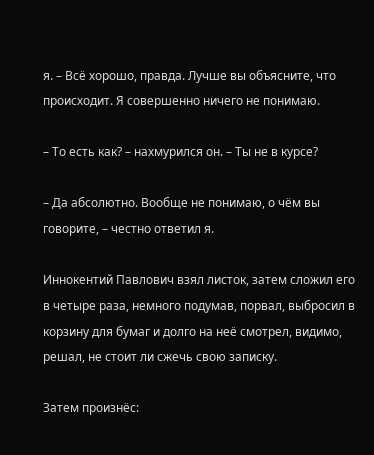я. – Всё хорошо, правда. Лучше вы объясните, что происходит. Я совершенно ничего не понимаю.

– То есть как? – нахмурился он. – Ты не в курсе?

– Да абсолютно. Вообще не понимаю, о чём вы говорите, – честно ответил я.

Иннокентий Павлович взял листок, затем сложил его в четыре раза, немного подумав, порвал, выбросил в корзину для бумаг и долго на неё смотрел, видимо, решал, не стоит ли сжечь свою записку.

Затем произнёс: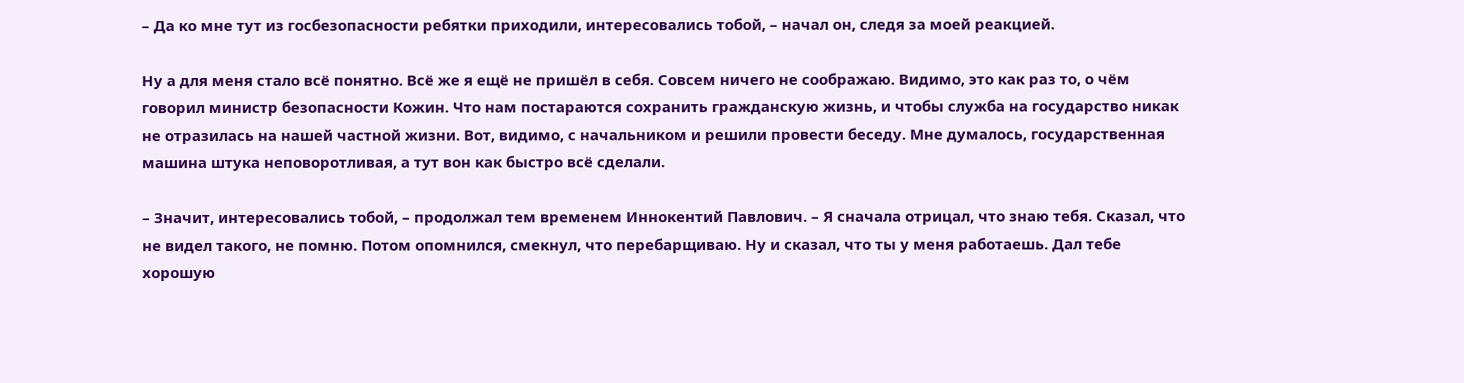– Да ко мне тут из госбезопасности ребятки приходили, интересовались тобой, – начал он, следя за моей реакцией.

Ну а для меня стало всё понятно. Всё же я ещё не пришёл в себя. Совсем ничего не соображаю. Видимо, это как раз то, о чём говорил министр безопасности Кожин. Что нам постараются сохранить гражданскую жизнь, и чтобы служба на государство никак не отразилась на нашей частной жизни. Вот, видимо, с начальником и решили провести беседу. Мне думалось, государственная машина штука неповоротливая, а тут вон как быстро всё сделали.

– Значит, интересовались тобой, – продолжал тем временем Иннокентий Павлович. – Я сначала отрицал, что знаю тебя. Сказал, что не видел такого, не помню. Потом опомнился, смекнул, что перебарщиваю. Ну и сказал, что ты у меня работаешь. Дал тебе хорошую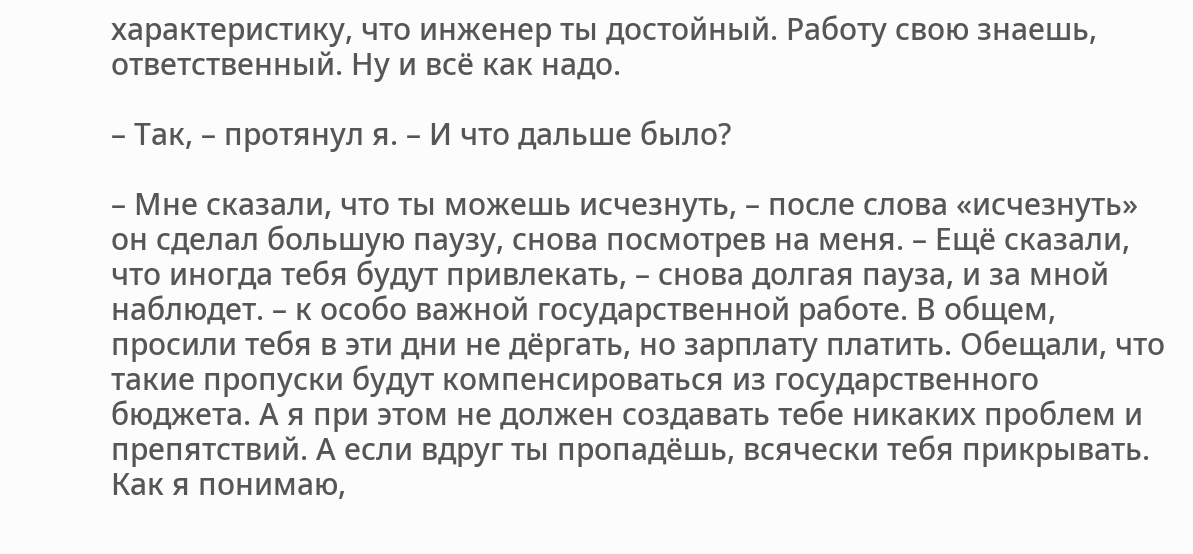характеристику, что инженер ты достойный. Работу свою знаешь, ответственный. Ну и всё как надо.

– Так, – протянул я. – И что дальше было?

– Мне сказали, что ты можешь исчезнуть, – после слова «исчезнуть» он сделал большую паузу, снова посмотрев на меня. – Ещё сказали, что иногда тебя будут привлекать, – снова долгая пауза, и за мной наблюдет. – к особо важной государственной работе. В общем, просили тебя в эти дни не дёргать, но зарплату платить. Обещали, что такие пропуски будут компенсироваться из государственного бюджета. А я при этом не должен создавать тебе никаких проблем и препятствий. А если вдруг ты пропадёшь, всячески тебя прикрывать. Как я понимаю,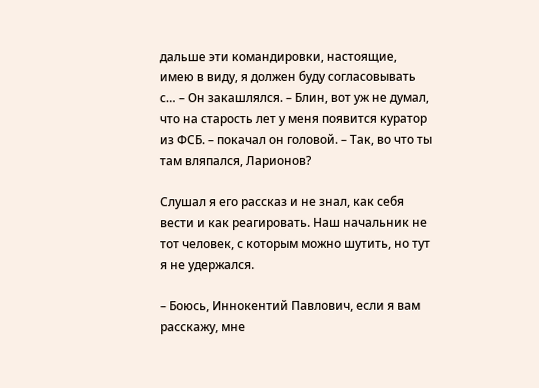дальше эти командировки, настоящие, имею в виду, я должен буду согласовывать с… – Он закашлялся. – Блин, вот уж не думал, что на старость лет у меня появится куратор из ФСБ. – покачал он головой. – Так, во что ты там вляпался, Ларионов?

Слушал я его рассказ и не знал, как себя вести и как реагировать. Наш начальник не тот человек, с которым можно шутить, но тут я не удержался.

– Боюсь, Иннокентий Павлович, если я вам расскажу, мне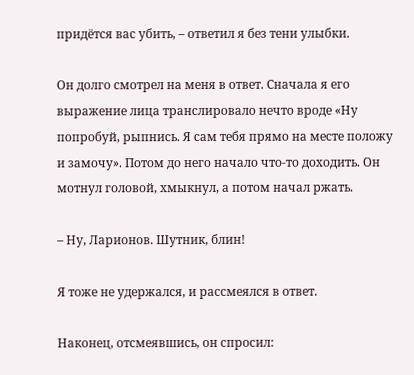придётся вас убить, – ответил я без тени улыбки.

Он долго смотрел на меня в ответ. Сначала я его выражение лица транслировало нечто вроде «Ну попробуй, рыпнись. Я сам тебя прямо на месте положу и замочу». Потом до него начало что-то доходить. Он мотнул головой, хмыкнул, а потом начал ржать.

– Ну, Ларионов. Шутник, блин!

Я тоже не удержался, и рассмеялся в ответ.

Наконец, отсмеявшись, он спросил: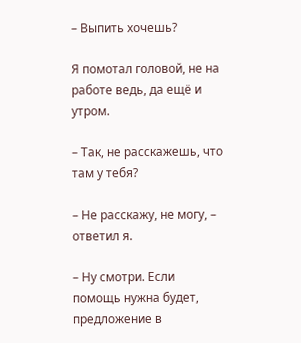– Выпить хочешь?

Я помотал головой, не на работе ведь, да ещё и утром.

– Так, не расскажешь, что там у тебя?

– Не расскажу, не могу, – ответил я.

– Ну смотри. Если помощь нужна будет, предложение в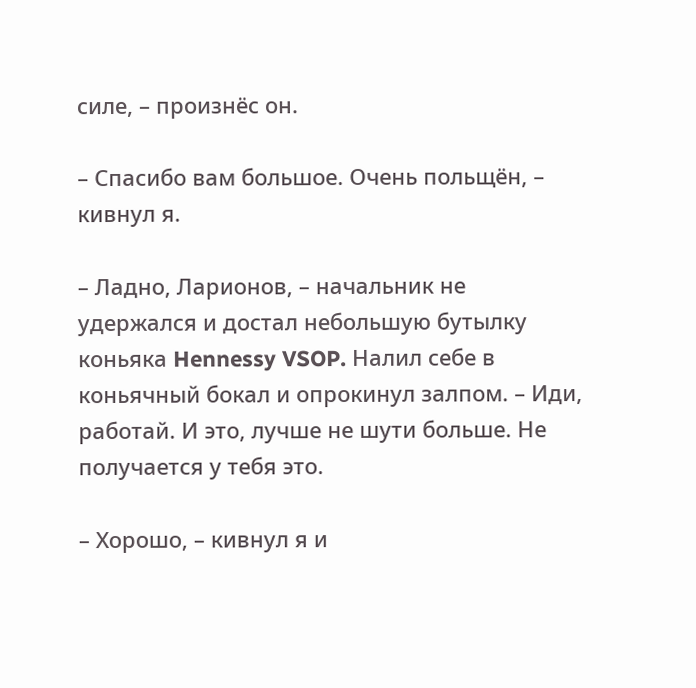силе, – произнёс он.

– Спасибо вам большое. Очень польщён, – кивнул я.

– Ладно, Ларионов, – начальник не удержался и достал небольшую бутылку коньяка Hennessy VSOP. Налил себе в коньячный бокал и опрокинул залпом. – Иди, работай. И это, лучше не шути больше. Не получается у тебя это.

– Хорошо, – кивнул я и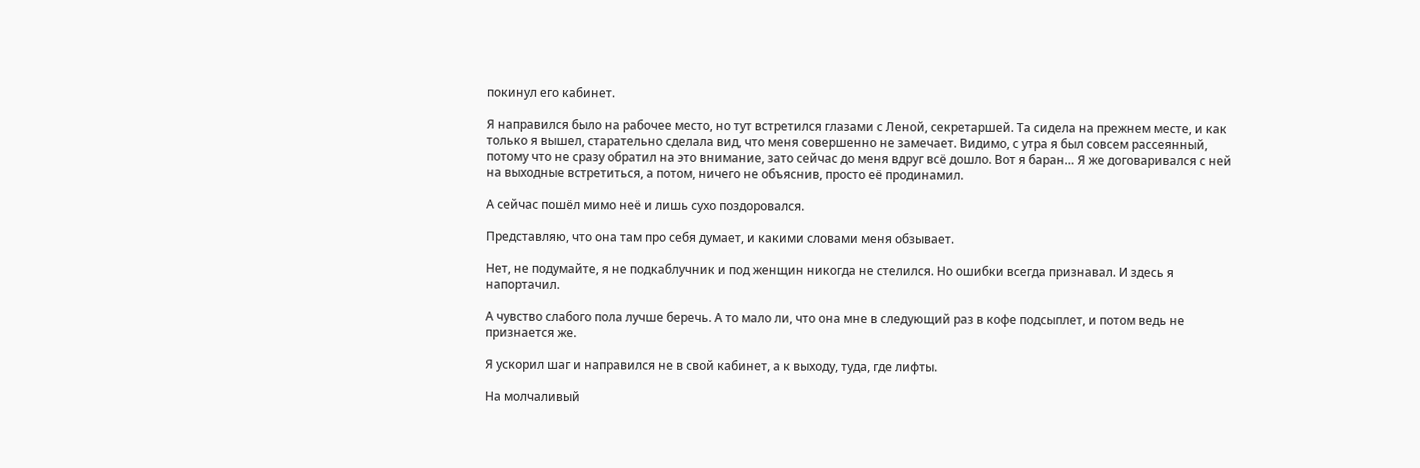покинул его кабинет.

Я направился было на рабочее место, но тут встретился глазами с Леной, секретаршей. Та сидела на прежнем месте, и как только я вышел, старательно сделала вид, что меня совершенно не замечает. Видимо, с утра я был совсем рассеянный, потому что не сразу обратил на это внимание, зато сейчас до меня вдруг всё дошло. Вот я баран… Я же договаривался с ней на выходные встретиться, а потом, ничего не объяснив, просто её продинамил.

А сейчас пошёл мимо неё и лишь сухо поздоровался.

Представляю, что она там про себя думает, и какими словами меня обзывает.

Нет, не подумайте, я не подкаблучник и под женщин никогда не стелился. Но ошибки всегда признавал. И здесь я напортачил.

А чувство слабого пола лучше беречь. А то мало ли, что она мне в следующий раз в кофе подсыплет, и потом ведь не признается же.

Я ускорил шаг и направился не в свой кабинет, а к выходу, туда, где лифты.

На молчаливый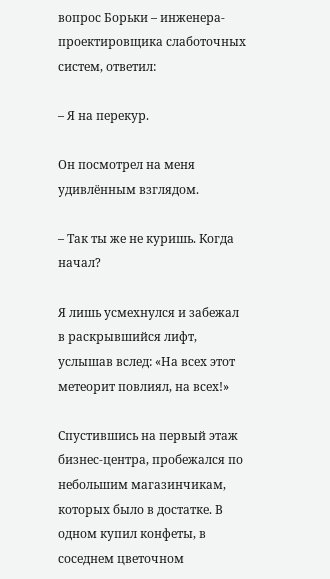вопрос Борьки – инженера-проектировщика слаботочных систем, ответил:

– Я на перекур.

Он посмотрел на меня удивлённым взглядом.

– Так ты же не куришь. Когда начал?

Я лишь усмехнулся и забежал в раскрывшийся лифт, услышав вслед: «На всех этот метеорит повлиял, на всех!»

Спустившись на первый этаж бизнес-центра, пробежался по небольшим магазинчикам, которых было в достатке. В одном купил конфеты, в соседнем цветочном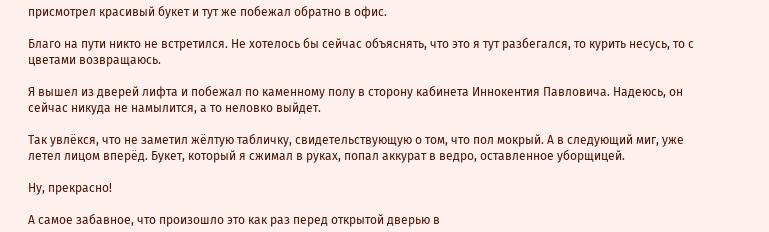присмотрел красивый букет и тут же побежал обратно в офис.

Благо на пути никто не встретился. Не хотелось бы сейчас объяснять, что это я тут разбегался, то курить несусь, то с цветами возвращаюсь.

Я вышел из дверей лифта и побежал по каменному полу в сторону кабинета Иннокентия Павловича. Надеюсь, он сейчас никуда не намылится, а то неловко выйдет.

Так увлёкся, что не заметил жёлтую табличку, свидетельствующую о том, что пол мокрый. А в следующий миг, уже летел лицом вперёд. Букет, который я сжимал в руках, попал аккурат в ведро, оставленное уборщицей.

Ну, прекрасно!

А самое забавное, что произошло это как раз перед открытой дверью в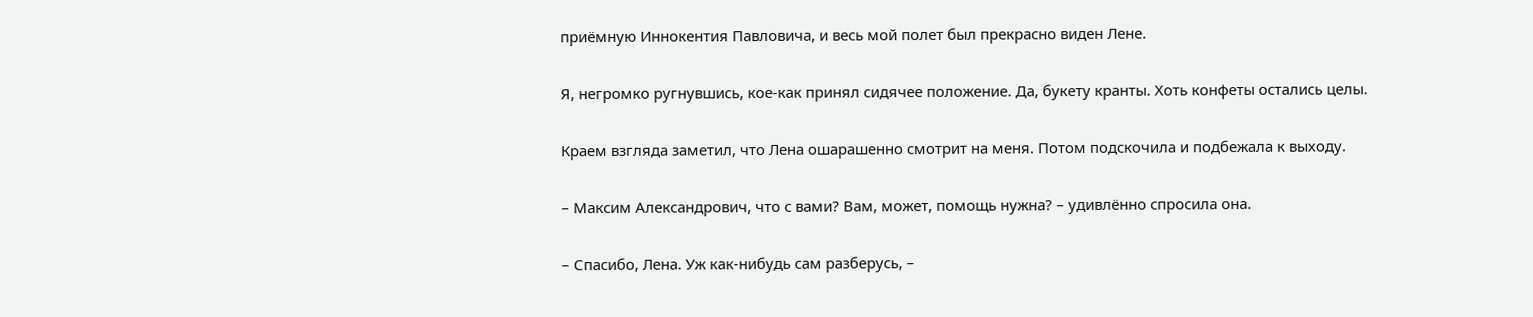приёмную Иннокентия Павловича, и весь мой полет был прекрасно виден Лене.

Я, негромко ругнувшись, кое-как принял сидячее положение. Да, букету кранты. Хоть конфеты остались целы.

Краем взгляда заметил, что Лена ошарашенно смотрит на меня. Потом подскочила и подбежала к выходу.

– Максим Александрович, что с вами? Вам, может, помощь нужна? – удивлённо спросила она.

– Спасибо, Лена. Уж как-нибудь сам разберусь, –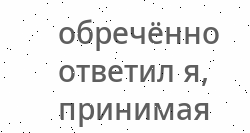обречённо ответил я, принимая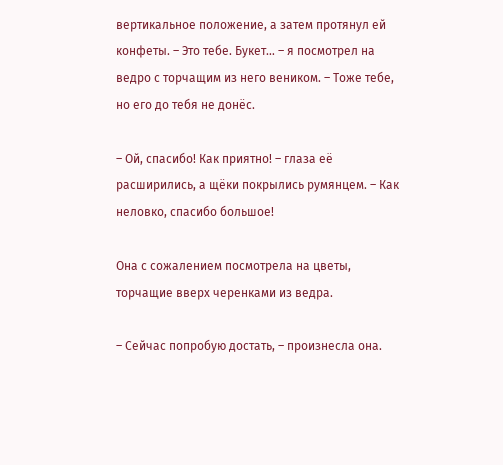вертикальное положение, а затем протянул ей конфеты. – Это тебе. Букет… – я посмотрел на ведро с торчащим из него веником. – Тоже тебе, но его до тебя не донёс.

– Ой, спасибо! Как приятно! – глаза её расширились, а щёки покрылись румянцем. – Как неловко, спасибо большое!

Она с сожалением посмотрела на цветы, торчащие вверх черенками из ведра.

– Сейчас попробую достать, – произнесла она.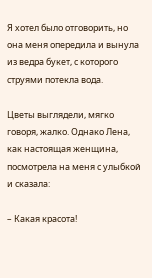Я хотел было отговорить, но она меня опередила и вынула из ведра букет, с которого струями потекла вода.

Цветы выглядели, мягко говоря, жалко. Однако Лена, как настоящая женщина, посмотрела на меня с улыбкой и сказала:

– Какая красота!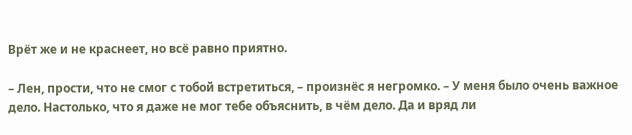Врёт же и не краснеет, но всё равно приятно.

– Лен, прости, что не смог с тобой встретиться, – произнёс я негромко. – У меня было очень важное дело. Настолько, что я даже не мог тебе объяснить, в чём дело. Да и вряд ли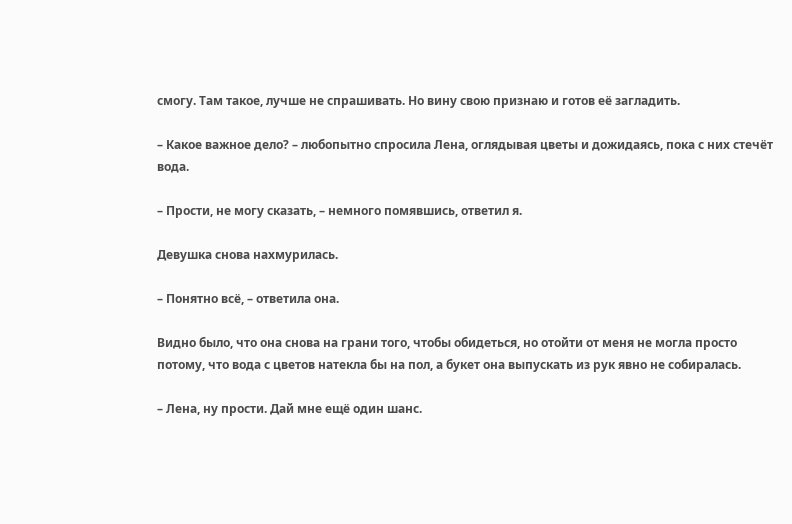смогу. Там такое, лучше не спрашивать. Но вину свою признаю и готов её загладить.

– Какое важное дело? – любопытно спросила Лена, оглядывая цветы и дожидаясь, пока с них стечёт вода.

– Прости, не могу сказать, – немного помявшись, ответил я.

Девушка снова нахмурилась.

– Понятно всё, – ответила она.

Видно было, что она снова на грани того, чтобы обидеться, но отойти от меня не могла просто потому, что вода с цветов натекла бы на пол, а букет она выпускать из рук явно не собиралась.

– Лена, ну прости. Дай мне ещё один шанс.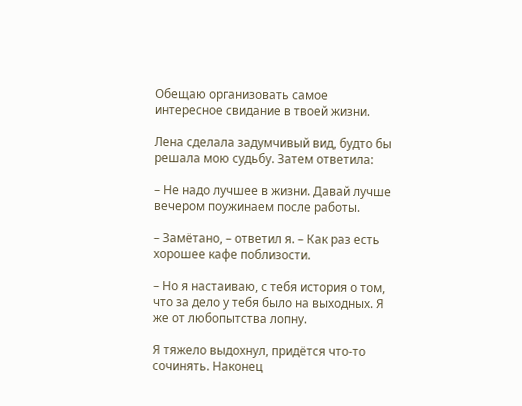Обещаю организовать самое интересное свидание в твоей жизни.

Лена сделала задумчивый вид, будто бы решала мою судьбу. Затем ответила:

– Не надо лучшее в жизни. Давай лучше вечером поужинаем после работы.

– Замётано, – ответил я. – Как раз есть хорошее кафе поблизости.

– Но я настаиваю, с тебя история о том, что за дело у тебя было на выходных. Я же от любопытства лопну.

Я тяжело выдохнул, придётся что-то сочинять. Наконец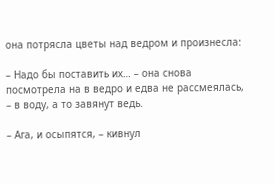она потрясла цветы над ведром и произнесла:

– Надо бы поставить их… – она снова посмотрела на в ведро и едва не рассмеялась, – в воду, а то завянут ведь.

– Ага, и осыпятся, – кивнул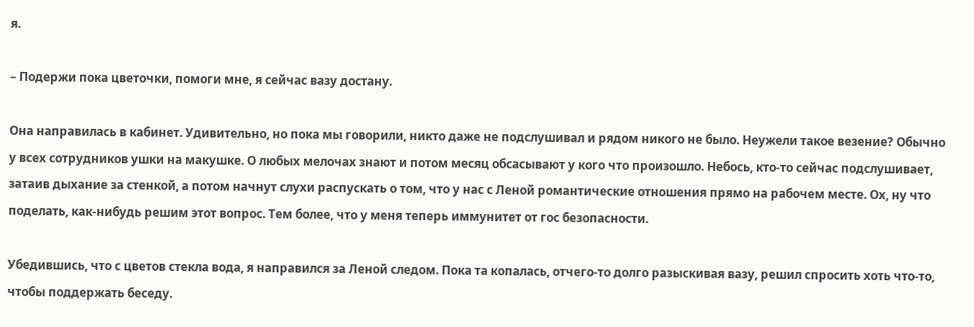я.

– Подержи пока цветочки, помоги мне, я сейчас вазу достану.

Она направилась в кабинет. Удивительно, но пока мы говорили, никто даже не подслушивал и рядом никого не было. Неужели такое везение? Обычно у всех сотрудников ушки на макушке. О любых мелочах знают и потом месяц обсасывают у кого что произошло. Небось, кто-то сейчас подслушивает, затаив дыхание за стенкой, а потом начнут слухи распускать о том, что у нас с Леной романтические отношения прямо на рабочем месте. Ох, ну что поделать, как-нибудь решим этот вопрос. Тем более, что у меня теперь иммунитет от гос безопасности.

Убедившись, что с цветов стекла вода, я направился за Леной следом. Пока та копалась, отчего-то долго разыскивая вазу, решил спросить хоть что-то, чтобы поддержать беседу.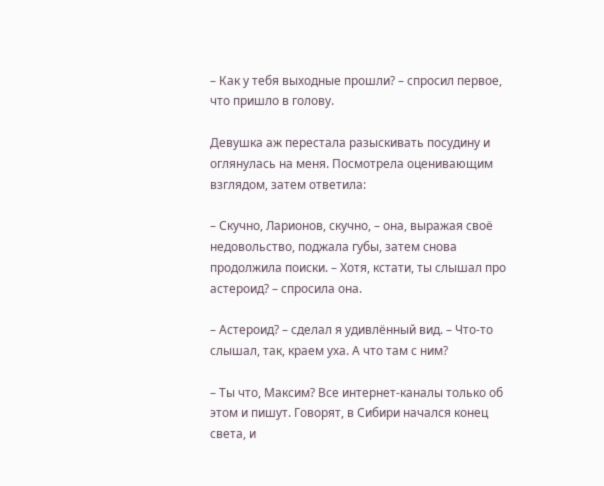– Как у тебя выходные прошли? – спросил первое, что пришло в голову.

Девушка аж перестала разыскивать посудину и оглянулась на меня. Посмотрела оценивающим взглядом, затем ответила:

– Скучно, Ларионов, скучно, – она, выражая своё недовольство, поджала губы, затем снова продолжила поиски. – Хотя, кстати, ты слышал про астероид? – спросила она.

– Астероид? – сделал я удивлённый вид. – Что-то слышал, так, краем уха. А что там с ним?

– Ты что, Максим? Все интернет-каналы только об этом и пишут. Говорят, в Сибири начался конец света, и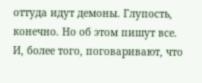оттуда идут демоны. Глупость, конечно. Но об этом пишут все. И, более того, поговаривают, что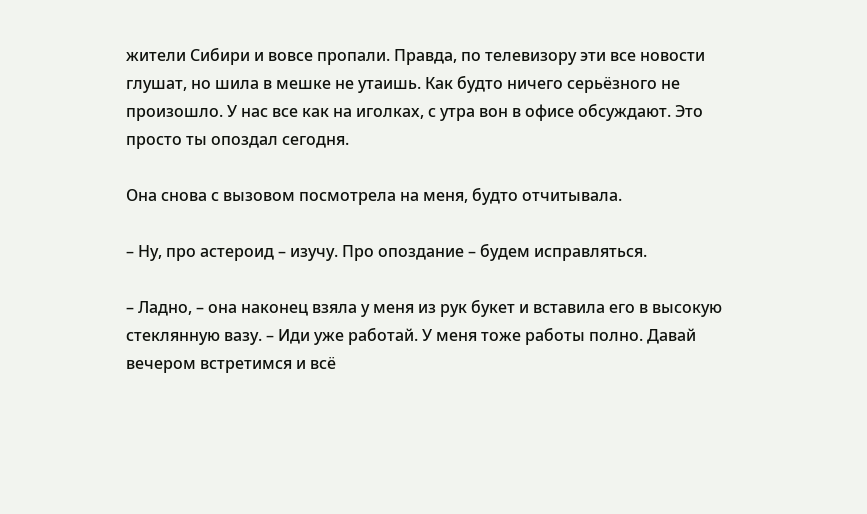жители Сибири и вовсе пропали. Правда, по телевизору эти все новости глушат, но шила в мешке не утаишь. Как будто ничего серьёзного не произошло. У нас все как на иголках, с утра вон в офисе обсуждают. Это просто ты опоздал сегодня.

Она снова с вызовом посмотрела на меня, будто отчитывала.

– Ну, про астероид – изучу. Про опоздание – будем исправляться.

– Ладно, – она наконец взяла у меня из рук букет и вставила его в высокую стеклянную вазу. – Иди уже работай. У меня тоже работы полно. Давай вечером встретимся и всё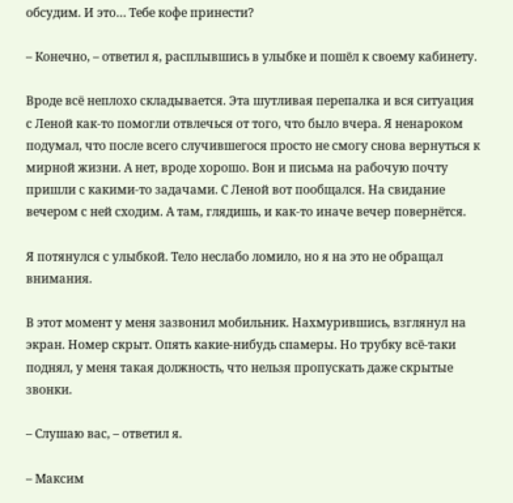обсудим. И это… Тебе кофе принести?

– Конечно, – ответил я, расплывшись в улыбке и пошёл к своему кабинету.

Вроде всё неплохо складывается. Эта шутливая перепалка и вся ситуация с Леной как-то помогли отвлечься от того, что было вчера. Я ненароком подумал, что после всего случившегося просто не смогу снова вернуться к мирной жизни. А нет, вроде хорошо. Вон и письма на рабочую почту пришли с какими-то задачами. С Леной вот пообщался. На свидание вечером с ней сходим. А там, глядишь, и как-то иначе вечер повернётся.

Я потянулся с улыбкой. Тело неслабо ломило, но я на это не обращал внимания.

В этот момент у меня зазвонил мобильник. Нахмурившись, взглянул на экран. Номер скрыт. Опять какие-нибудь спамеры. Но трубку всё-таки поднял, у меня такая должность, что нельзя пропускать даже скрытые звонки.

– Слушаю вас, – ответил я.

– Максим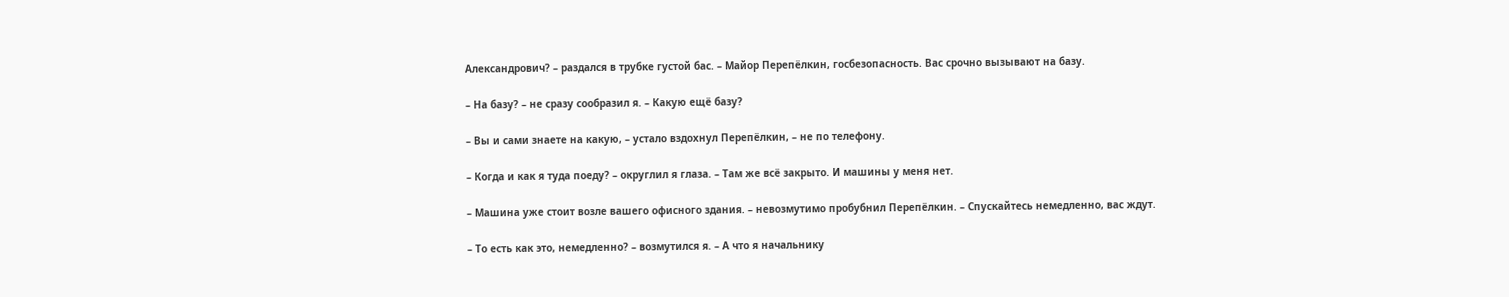Александрович? – раздался в трубке густой бас. – Майор Перепёлкин, госбезопасность. Вас срочно вызывают на базу.

– На базу? – не сразу сообразил я. – Какую ещё базу?

– Вы и сами знаете на какую, – устало вздохнул Перепёлкин, – не по телефону.

– Когда и как я туда поеду? – округлил я глаза. – Там же всё закрыто. И машины у меня нет.

– Машина уже стоит возле вашего офисного здания. – невозмутимо пробубнил Перепёлкин. – Спускайтесь немедленно, вас ждут.

– То есть как это, немедленно? – возмутился я. – А что я начальнику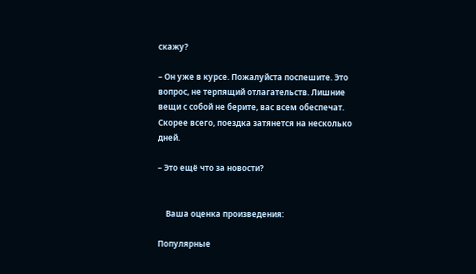скажу?

– Он уже в курсе. Пожалуйста поспешите. Это вопрос, не терпящий отлагательств. Лишние вещи с собой не берите, вас всем обеспечат. Скорее всего, поездка затянется на несколько дней.

– Это ещё что за новости?


    Ваша оценка произведения:

Популярные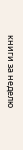книги за неделю